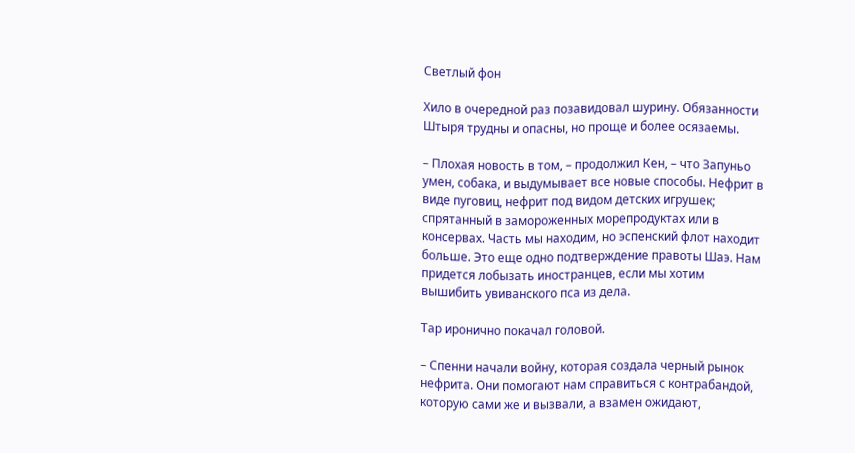Светлый фон

Хило в очередной раз позавидовал шурину. Обязанности Штыря трудны и опасны, но проще и более осязаемы.

– Плохая новость в том, – продолжил Кен, – что Запуньо умен, собака, и выдумывает все новые способы. Нефрит в виде пуговиц, нефрит под видом детских игрушек; спрятанный в замороженных морепродуктах или в консервах. Часть мы находим, но эспенский флот находит больше. Это еще одно подтверждение правоты Шаэ. Нам придется лобызать иностранцев, если мы хотим вышибить увиванского пса из дела.

Тар иронично покачал головой.

– Спенни начали войну, которая создала черный рынок нефрита. Они помогают нам справиться с контрабандой, которую сами же и вызвали, а взамен ожидают,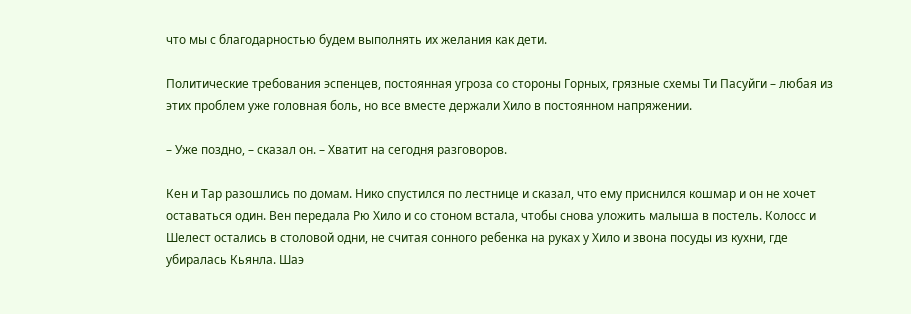что мы с благодарностью будем выполнять их желания как дети.

Политические требования эспенцев, постоянная угроза со стороны Горных, грязные схемы Ти Пасуйги – любая из этих проблем уже головная боль, но все вместе держали Хило в постоянном напряжении.

– Уже поздно, – сказал он. – Хватит на сегодня разговоров.

Кен и Тар разошлись по домам. Нико спустился по лестнице и сказал, что ему приснился кошмар и он не хочет оставаться один. Вен передала Рю Хило и со стоном встала, чтобы снова уложить малыша в постель. Колосс и Шелест остались в столовой одни, не считая сонного ребенка на руках у Хило и звона посуды из кухни, где убиралась Кьянла. Шаэ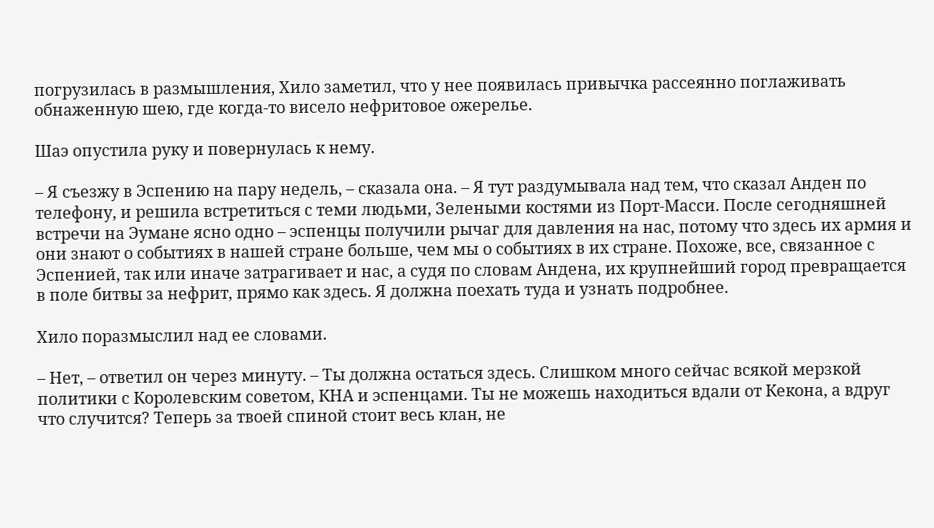погрузилась в размышления, Хило заметил, что у нее появилась привычка рассеянно поглаживать обнаженную шею, где когда-то висело нефритовое ожерелье.

Шаэ опустила руку и повернулась к нему.

– Я съезжу в Эспению на пару недель, – сказала она. – Я тут раздумывала над тем, что сказал Анден по телефону, и решила встретиться с теми людьми, Зелеными костями из Порт-Масси. После сегодняшней встречи на Эумане ясно одно – эспенцы получили рычаг для давления на нас, потому что здесь их армия и они знают о событиях в нашей стране больше, чем мы о событиях в их стране. Похоже, все, связанное с Эспенией, так или иначе затрагивает и нас, а судя по словам Андена, их крупнейший город превращается в поле битвы за нефрит, прямо как здесь. Я должна поехать туда и узнать подробнее.

Хило поразмыслил над ее словами.

– Нет, – ответил он через минуту. – Ты должна остаться здесь. Слишком много сейчас всякой мерзкой политики с Королевским советом, КНА и эспенцами. Ты не можешь находиться вдали от Кекона, а вдруг что случится? Теперь за твоей спиной стоит весь клан, не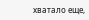хватало еще,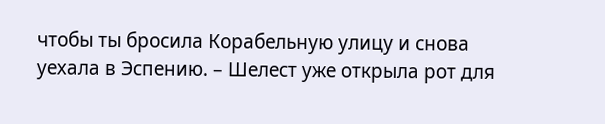чтобы ты бросила Корабельную улицу и снова уехала в Эспению. – Шелест уже открыла рот для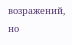возражений, но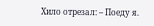Хило отрезал: – Поеду я.